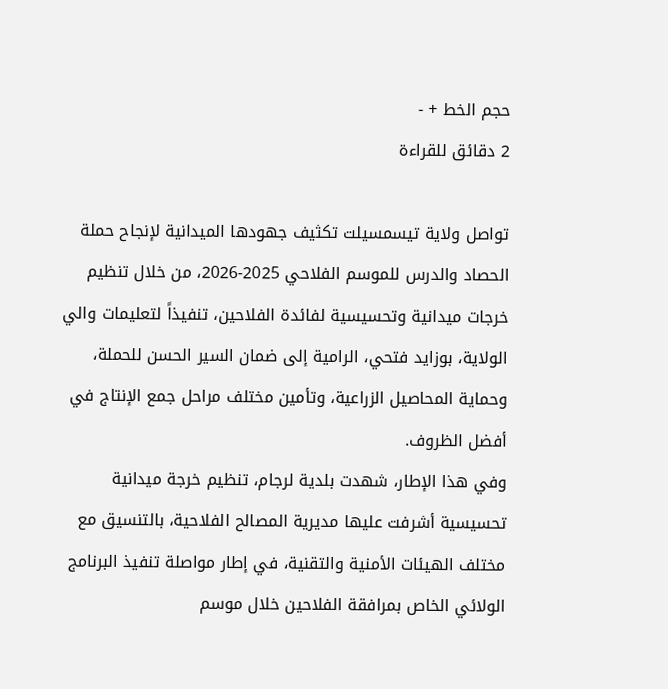حجم الخط + -
2 دقائق للقراءة

تواصل ولاية تيسمسيلت تكثيف جهودها الميدانية لإنجاح حملة الحصاد والدرس للموسم الفلاحي 2025-2026، من خلال تنظيم خرجات ميدانية وتحسيسية لفائدة الفلاحين، تنفيذاً لتعليمات والي الولاية، بوزايد فتحي، الرامية إلى ضمان السير الحسن للحملة، وحماية المحاصيل الزراعية، وتأمين مختلف مراحل جمع الإنتاج في أفضل الظروف.
وفي هذا الإطار، شهدت بلدية لرجام، تنظيم خرجة ميدانية تحسيسية أشرفت عليها مديرية المصالح الفلاحية، بالتنسيق مع مختلف الهيئات الأمنية والتقنية، في إطار مواصلة تنفيذ البرنامج الولائي الخاص بمرافقة الفلاحين خلال موسم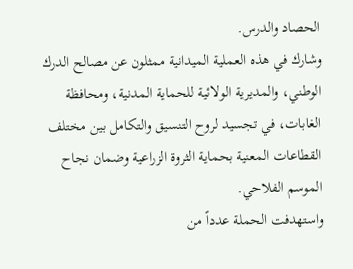الحصاد والدرس.
وشارك في هذه العملية الميدانية ممثلون عن مصالح الدرك الوطني، والمديرية الولائية للحماية المدنية، ومحافظة الغابات، في تجسيد لروح التنسيق والتكامل بين مختلف القطاعات المعنية بحماية الثروة الزراعية وضمان نجاح الموسم الفلاحي.
واستهدفت الحملة عدداً من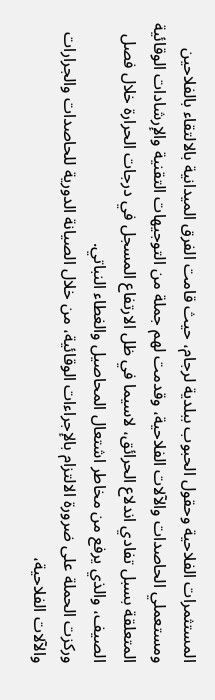المستثمرات الفلاحية وحقول الحبوب ببلدية لرجام، حيث قامت الفرق الميدانية بالالتقاء بالفلاحين ومستعملي الحاصدات والآلات الفلاحية، وقدمت لهم جملة من التوجيهات التقنية والإرشادات الوقائية المتعلقة بسبل تفادي اندلاع الحرائق، لاسيما في ظل الارتفاع المسجل في درجات الحرارة خلال فصل الصيف، والذي يرفع من مخاطر اشتعال المحاصيل والغطاء النباتي.
وركزت الحملة على ضرورة الالتزام بالإجراءات الوقائية، من خلال الصيانة الدورية للحاصدات والجرارات والآلات الفلاحية،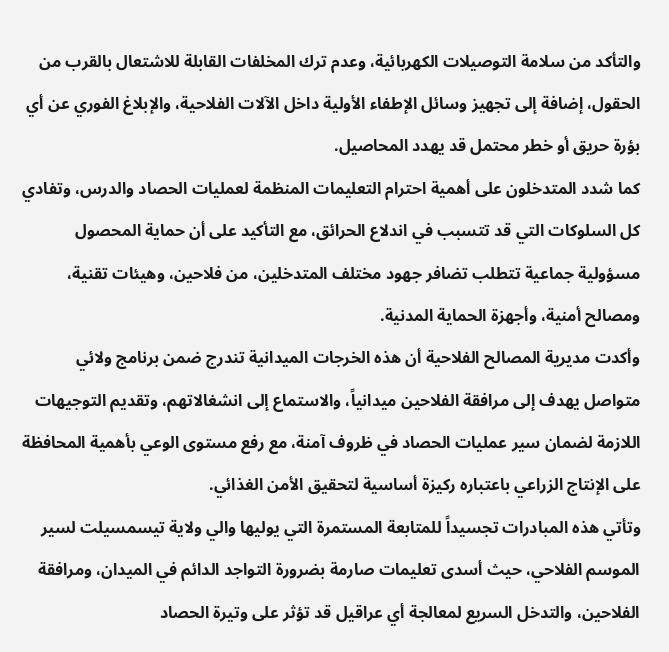والتأكد من سلامة التوصيلات الكهربائية، وعدم ترك المخلفات القابلة للاشتعال بالقرب من الحقول، إضافة إلى تجهيز وسائل الإطفاء الأولية داخل الآلات الفلاحية، والإبلاغ الفوري عن أي بؤرة حريق أو خطر محتمل قد يهدد المحاصيل.
كما شدد المتدخلون على أهمية احترام التعليمات المنظمة لعمليات الحصاد والدرس، وتفادي كل السلوكات التي قد تتسبب في اندلاع الحرائق، مع التأكيد على أن حماية المحصول مسؤولية جماعية تتطلب تضافر جهود مختلف المتدخلين، من فلاحين، وهيئات تقنية، ومصالح أمنية، وأجهزة الحماية المدنية.
وأكدت مديرية المصالح الفلاحية أن هذه الخرجات الميدانية تندرج ضمن برنامج ولائي متواصل يهدف إلى مرافقة الفلاحين ميدانياً، والاستماع إلى انشغالاتهم، وتقديم التوجيهات اللازمة لضمان سير عمليات الحصاد في ظروف آمنة، مع رفع مستوى الوعي بأهمية المحافظة على الإنتاج الزراعي باعتباره ركيزة أساسية لتحقيق الأمن الغذائي.
وتأتي هذه المبادرات تجسيداً للمتابعة المستمرة التي يوليها والي ولاية تيسمسيلت لسير الموسم الفلاحي، حيث أسدى تعليمات صارمة بضرورة التواجد الدائم في الميدان، ومرافقة الفلاحين، والتدخل السريع لمعالجة أي عراقيل قد تؤثر على وتيرة الحصاد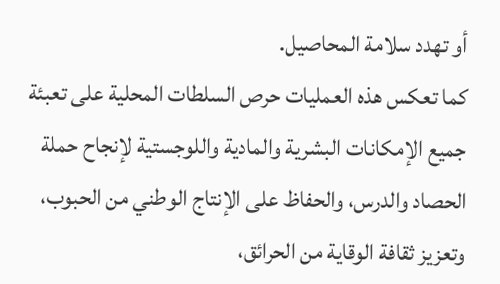أو تهدد سلامة المحاصيل.
كما تعكس هذه العمليات حرص السلطات المحلية على تعبئة جميع الإمكانات البشرية والمادية واللوجستية لإنجاح حملة الحصاد والدرس، والحفاظ على الإنتاج الوطني من الحبوب، وتعزيز ثقافة الوقاية من الحرائق،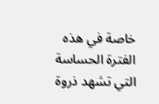خاصة في هذه الفترة الحساسة التي تشهد ذروة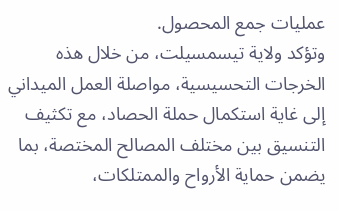عمليات جمع المحصول.
وتؤكد ولاية تيسمسيلت، من خلال هذه الخرجات التحسيسية، مواصلة العمل الميداني إلى غاية استكمال حملة الحصاد، مع تكثيف التنسيق بين مختلف المصالح المختصة، بما يضمن حماية الأرواح والممتلكات،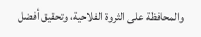والمحافظة على الثروة الفلاحية، وتحقيق أفضل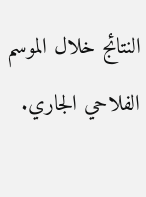النتائج خلال الموسم الفلاحي الجاري.